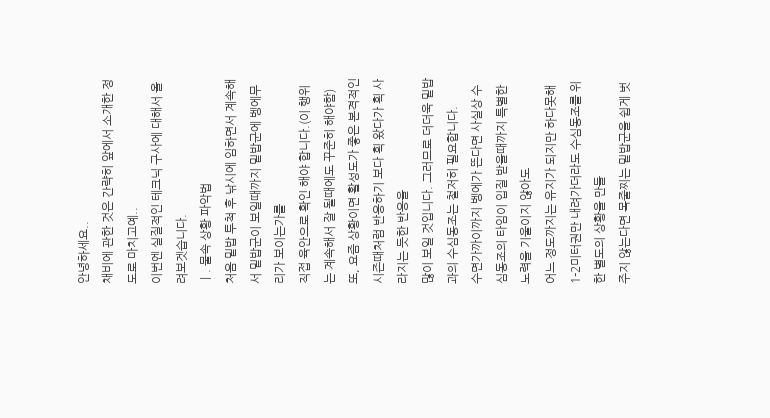안녕하세요..
채비에 관한 것은 간략히 앞에서 소개한 정도로 마치고예..
이번엔 실질적인 테크닉 구사에 대해서 올려보겟습니다.
ㅣ. 물속 상황 파악법
처음 밑밥 투척 후 낚시에 임하면서 계속해서 밑밥군이 보일때까지 밑밥군에 벵에무리가 보이는가를
직접 육안으로 확인 해야 합니다.(이 행위는 계속해서 잘 될때에도 꾸준히 해야함)
또, 요즘 상황이면 활성도가 좋은 본격적인 시즌때처럼 반응하기 보다 획 왔다가 획 사라지는 듯한 반응을
많이 보일 것입니다. 그러므로 더더욱 밑밥과의 수심동조는 철저히 필요합니다.
수면가까이까지 벵에가 뜬다면 사실상 수심동조의 타임이 입질 받을때까지 특별한 노력을 기울이지 않아도
어느 정도까지는 유지가 되지만 하다못해 1-2미터권만 내려가더라도 수심동조를 위한 별도의 상황을 만들
주지 않는다면 목줄찌는 밑밥군을 쉽게 벗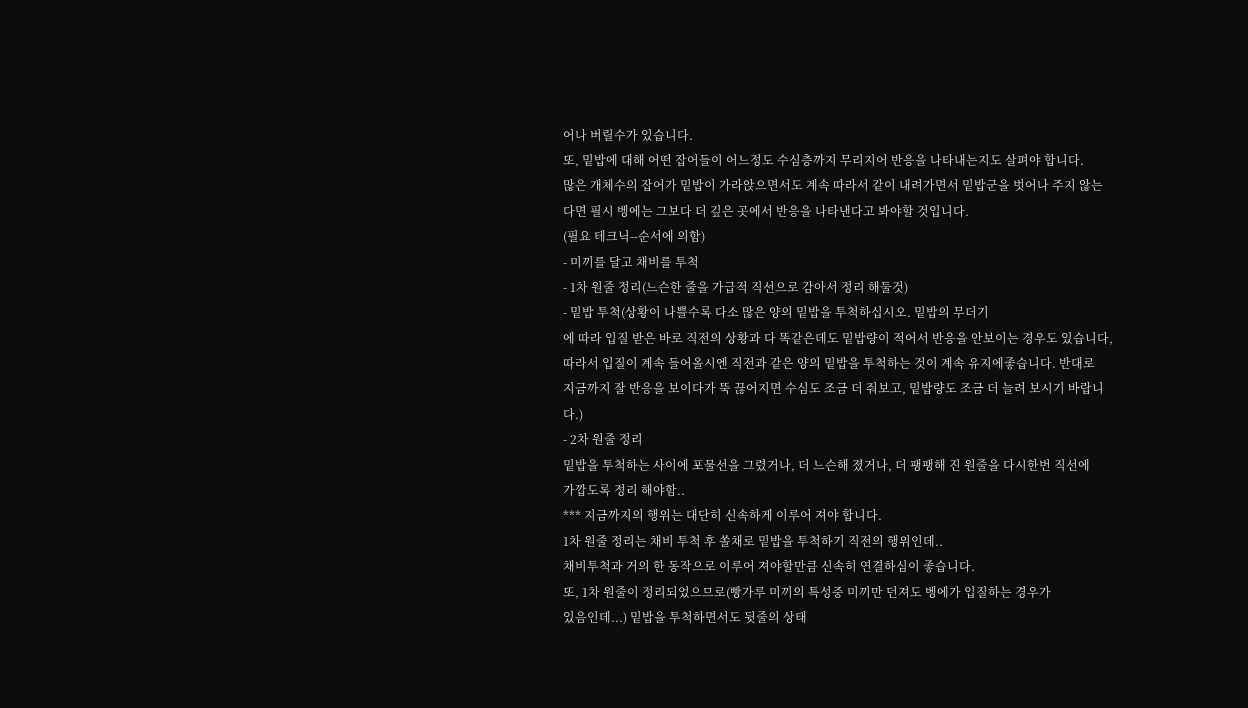어나 버릴수가 있습니다.
또, 밑밥에 대해 어떤 잡어들이 어느정도 수심층까지 무리지어 반응을 나타내는지도 살펴야 합니다.
많은 개체수의 잡어가 밑밥이 가라앉으면서도 계속 따라서 같이 내려가면서 밑밥군을 벗어나 주지 않는
다면 필시 벵에는 그보다 더 깊은 곳에서 반응을 나타낸다고 봐야할 것입니다.
(필요 테크닉--순서에 의함)
- 미끼를 달고 채비를 투척
- 1차 원줄 정리(느슨한 줄을 가급적 직선으로 감아서 정리 해둘것)
- 밑밥 투척(상황이 나쁠수록 다소 많은 양의 밑밥을 투척하십시오. 밑밥의 무더기
에 따라 입질 받은 바로 직전의 상황과 다 똑같은데도 밑밥량이 적어서 반응을 안보이는 경우도 있습니다,
따라서 입질이 계속 들어올시엔 직전과 같은 양의 밑밥을 투척하는 것이 계속 유지에좋습니다. 반대로
지금까지 잘 반응을 보이다가 뚝 끊어지면 수심도 조금 더 줘보고, 밑밥량도 조금 더 늘려 보시기 바랍니
다.)
- 2차 원줄 정리
밑밥을 투척하는 사이에 포물선을 그렸거나, 더 느슨해 졌거나, 더 팽팽해 진 원줄을 다시한번 직선에
가깝도록 정리 해야함..
*** 지금까지의 행위는 대단히 신속하게 이루어 져야 합니다.
1차 원줄 정리는 채비 투척 후 쏠채로 밑밥을 투척하기 직전의 행위인데..
채비투척과 거의 한 동작으로 이루어 져야할만큼 신속히 연결하심이 좋습니다.
또, 1차 원줄이 정리되었으므로(빵가루 미끼의 특성중 미끼만 던져도 벵에가 입질하는 경우가
있음인데...) 밑밥을 투척하면서도 뒷줄의 상태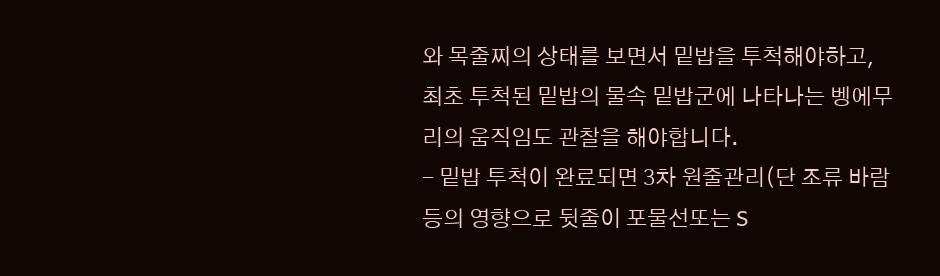와 목줄찌의 상태를 보면서 밑밥을 투척해야하고,
최초 투척된 밑밥의 물속 밑밥군에 나타나는 벵에무리의 움직임도 관찰을 해야합니다.
- 밑밥 투척이 완료되면 3차 원줄관리(단 조류 바람 등의 영향으로 뒷줄이 포물선또는 S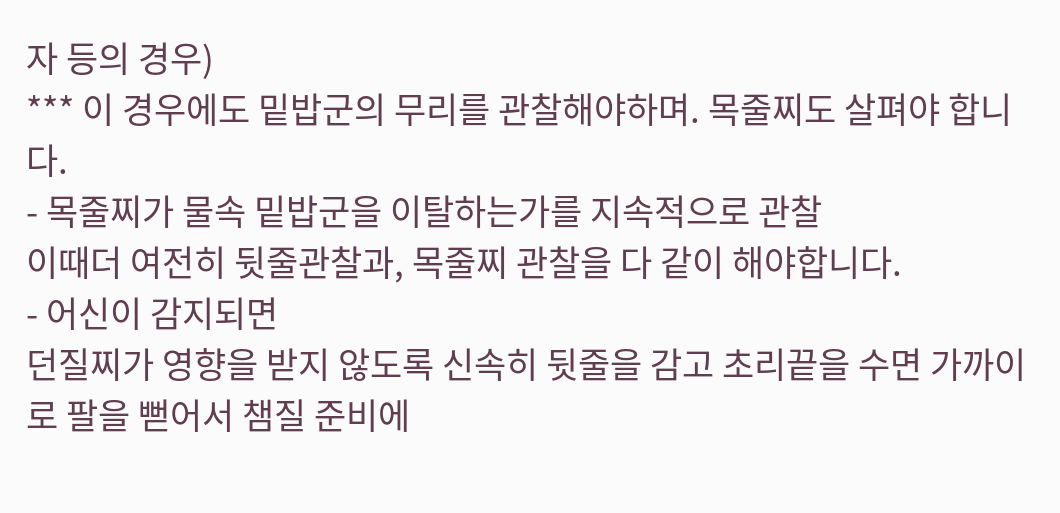자 등의 경우)
*** 이 경우에도 밑밥군의 무리를 관찰해야하며. 목줄찌도 살펴야 합니다.
- 목줄찌가 물속 밑밥군을 이탈하는가를 지속적으로 관찰
이때더 여전히 뒷줄관찰과, 목줄찌 관찰을 다 같이 해야합니다.
- 어신이 감지되면
던질찌가 영향을 받지 않도록 신속히 뒷줄을 감고 초리끝을 수면 가까이로 팔을 뻗어서 챔질 준비에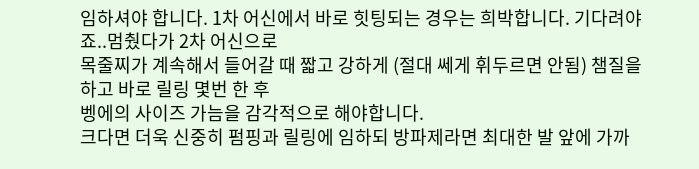임하셔야 합니다. 1차 어신에서 바로 힛팅되는 경우는 희박합니다. 기다려야죠..멈췄다가 2차 어신으로
목줄찌가 계속해서 들어갈 때 짧고 강하게 (절대 쎄게 휘두르면 안됨) 챔질을 하고 바로 릴링 몇번 한 후
벵에의 사이즈 가늠을 감각적으로 해야합니다.
크다면 더욱 신중히 펌핑과 릴링에 임하되 방파제라면 최대한 발 앞에 가까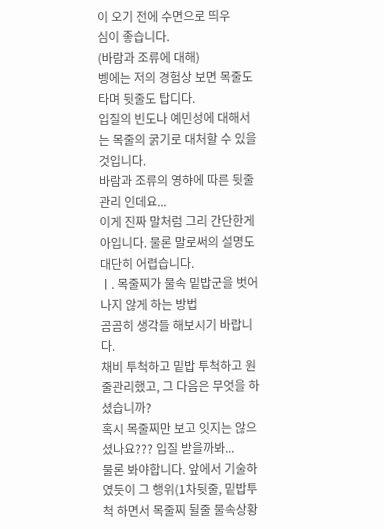이 오기 전에 수면으로 띄우
심이 좋습니다.
(바람과 조류에 대해)
벵에는 저의 경험상 보면 목줄도 타며 뒷줄도 탑디다.
입질의 빈도나 예민성에 대해서는 목줄의 굵기로 대처할 수 있을 것입니다.
바람과 조류의 영햐에 따른 뒷줄관리 인데요...
이게 진짜 말처럼 그리 간단한게 아입니다. 물론 말로써의 설명도 대단히 어렵습니다.
ㅣ. 목줄찌가 물속 밑밥군을 벗어나지 않게 하는 방법
곰곰히 생각들 해보시기 바랍니다.
채비 투척하고 밑밥 투척하고 원줄관리했고, 그 다음은 무엇을 하셨습니까?
혹시 목줄찌만 보고 잇지는 않으셨나요??? 입질 받을까봐...
물론 봐야합니다. 앞에서 기술하였듯이 그 행위(1차뒷줄, 밑밥투척 하면서 목줄찌 뒬줄 물속상황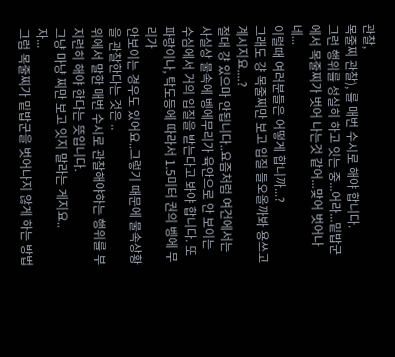관찰,
목줄찌 관찰), 를 매번 수시로 해야 합니다.
그런 행위를 성실히 하고 잇는 중...어라...밑밥군에서 목줄찌가 벗어 나는것 같어...맞어 벗어나네...
이럴때 여러분들은 어떻게 합니까...?
그래도 걍 목줄찌만 보고 입질 들오올까봐 용쓰고 계시지요....?
절대 걍 있으마 안됩니다..요즘처럼 여건에서는 사실상 물속에 벵에무리가 육안으로 안 보이는
수심에서 거의 입질을 받는다고 봐야 합니다. 또 파랑이나, 탁도등에 따라서 1.5미터 권의 벵에 무리가
안보이는 경우도 있어요..그렇기 때문에 물속상황을 관찰한다는 것은 ..
위에서 말한 매번 수시로 관찰해야하는 행위를 부지런히 해야 한다는 뜻입니다.
그냥 마냥 찌만 보고 잇지 말라는 게지요..
자...
그럼 목줄찌가 밑밥군을 벗어나지 않게 하는 방법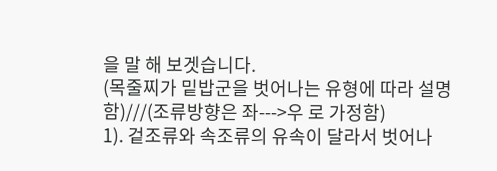을 말 해 보겟습니다.
(목줄찌가 밑밥군을 벗어나는 유형에 따라 설명함)///(조류방향은 좌--->우 로 가정함)
1). 겉조류와 속조류의 유속이 달라서 벗어나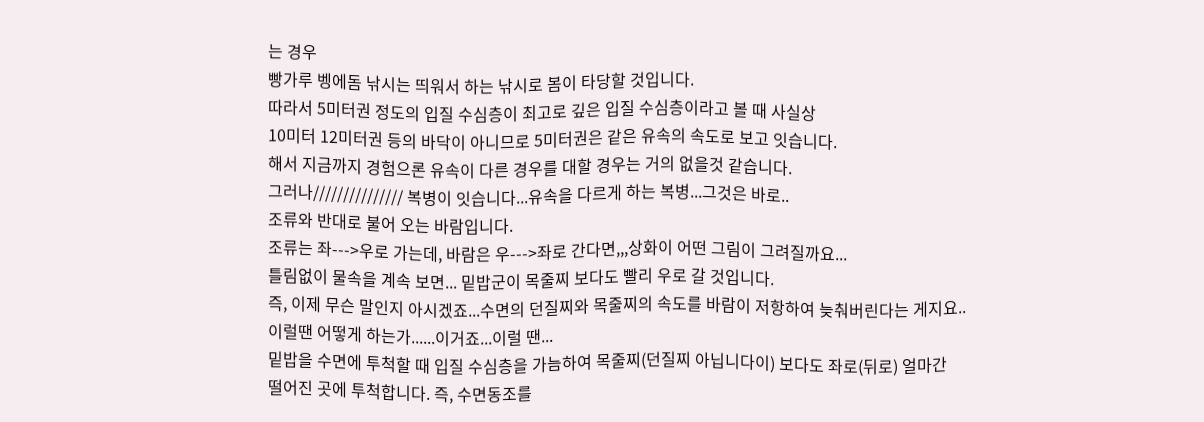는 경우
빵가루 벵에돔 낚시는 띄워서 하는 낚시로 봄이 타당할 것입니다.
따라서 5미터권 정도의 입질 수심층이 최고로 깊은 입질 수심층이라고 볼 때 사실상
10미터 12미터권 등의 바닥이 아니므로 5미터권은 같은 유속의 속도로 보고 잇습니다.
해서 지금까지 경험으론 유속이 다른 경우를 대할 경우는 거의 없을것 같습니다.
그러나/////////////// 복병이 잇습니다...유속을 다르게 하는 복병...그것은 바로..
조류와 반대로 불어 오는 바람입니다.
조류는 좌--->우로 가는데, 바람은 우--->좌로 간다면,,,상화이 어떤 그림이 그려질까요...
틀림없이 물속을 계속 보면... 밑밥군이 목줄찌 보다도 빨리 우로 갈 것입니다.
즉, 이제 무슨 말인지 아시겠죠...수면의 던질찌와 목줄찌의 속도를 바람이 저항하여 늦춰버린다는 게지요..
이럴땐 어떻게 하는가......이거죠...이럴 땐...
밑밥을 수면에 투척할 때 입질 수심층을 가늠하여 목줄찌(던질찌 아닙니다이) 보다도 좌로(뒤로) 얼마간
떨어진 곳에 투척합니다. 즉, 수면동조를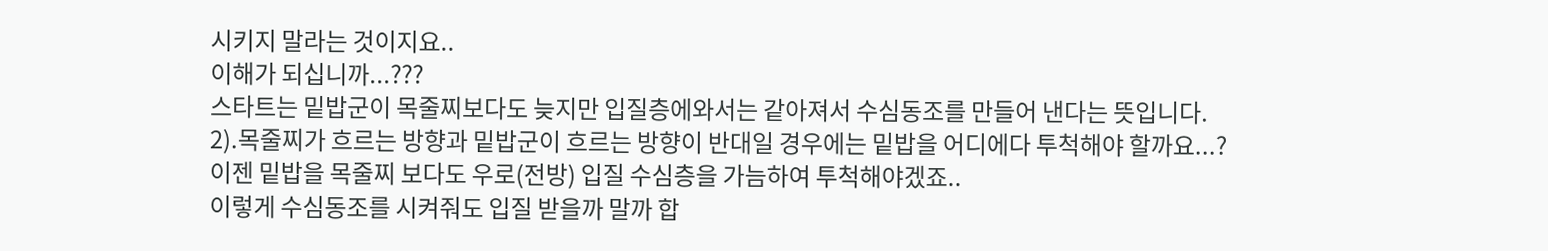시키지 말라는 것이지요..
이해가 되십니까...???
스타트는 밑밥군이 목줄찌보다도 늦지만 입질층에와서는 같아져서 수심동조를 만들어 낸다는 뜻입니다.
2).목줄찌가 흐르는 방향과 밑밥군이 흐르는 방향이 반대일 경우에는 밑밥을 어디에다 투척해야 할까요...?
이젠 밑밥을 목줄찌 보다도 우로(전방) 입질 수심층을 가늠하여 투척해야겠죠..
이렇게 수심동조를 시켜줘도 입질 받을까 말까 합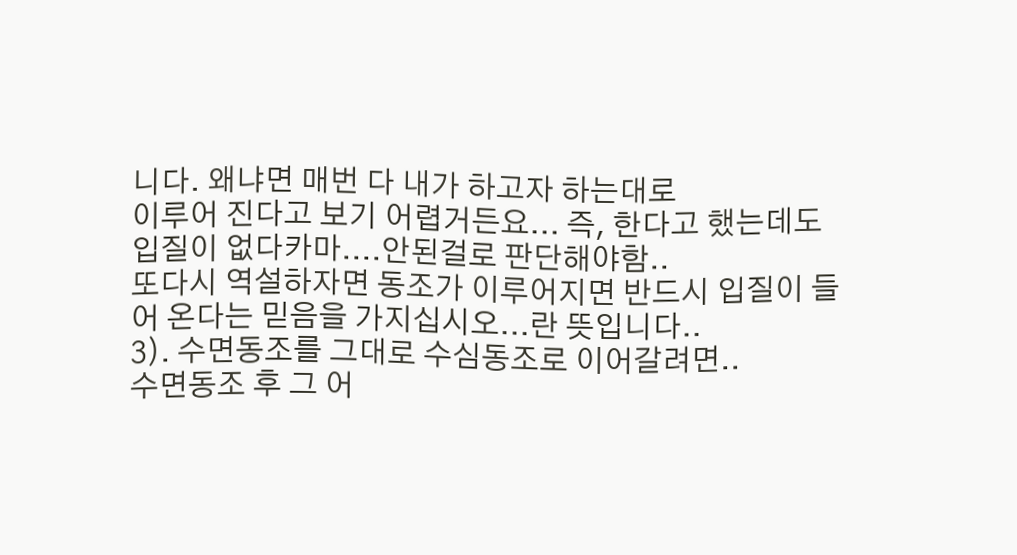니다. 왜냐면 매번 다 내가 하고자 하는대로
이루어 진다고 보기 어렵거든요... 즉, 한다고 했는데도 입질이 없다카마....안된걸로 판단해야함..
또다시 역설하자면 동조가 이루어지면 반드시 입질이 들어 온다는 믿음을 가지십시오...란 뜻입니다..
3). 수면동조를 그대로 수심동조로 이어갈려면..
수면동조 후 그 어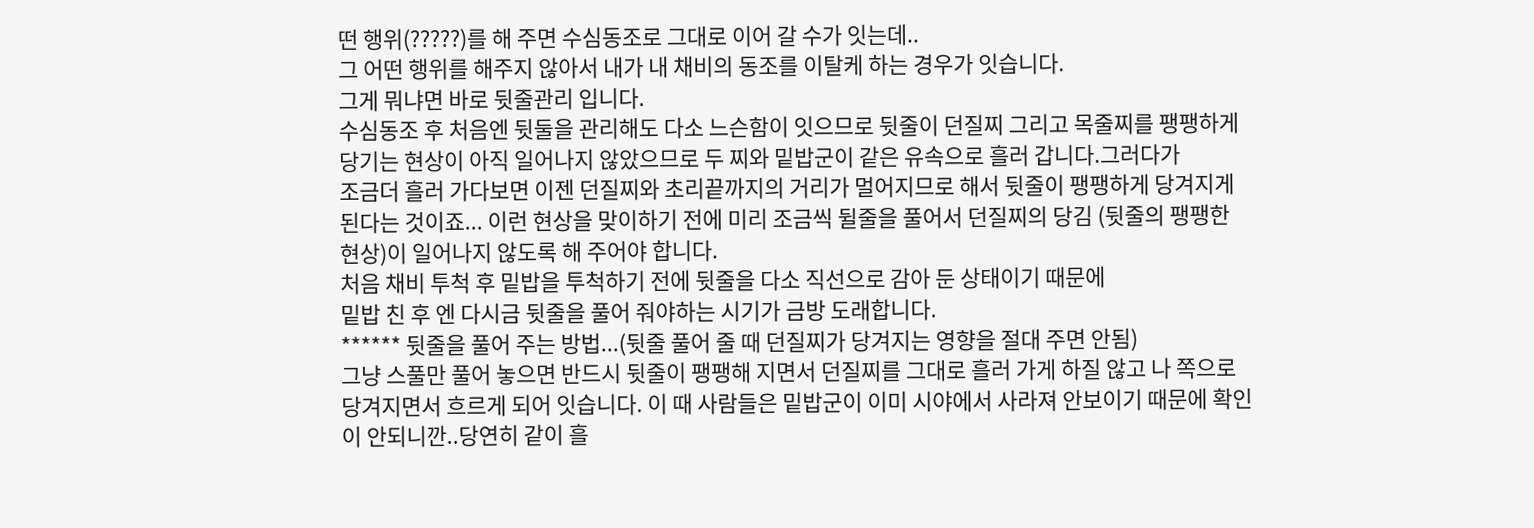떤 행위(?????)를 해 주면 수심동조로 그대로 이어 갈 수가 잇는데..
그 어떤 행위를 해주지 않아서 내가 내 채비의 동조를 이탈케 하는 경우가 잇습니다.
그게 뭐냐면 바로 뒷줄관리 입니다.
수심동조 후 처음엔 뒷둘을 관리해도 다소 느슨함이 잇으므로 뒷줄이 던질찌 그리고 목줄찌를 팽팽하게
당기는 현상이 아직 일어나지 않았으므로 두 찌와 밑밥군이 같은 유속으로 흘러 갑니다.그러다가
조금더 흘러 가다보면 이젠 던질찌와 초리끝까지의 거리가 멀어지므로 해서 뒷줄이 팽팽하게 당겨지게
된다는 것이죠... 이런 현상을 맞이하기 전에 미리 조금씩 뒬줄을 풀어서 던질찌의 당김 (뒷줄의 팽팽한
현상)이 일어나지 않도록 해 주어야 합니다.
처음 채비 투척 후 밑밥을 투척하기 전에 뒷줄을 다소 직선으로 감아 둔 상태이기 때문에
밑밥 친 후 엔 다시금 뒷줄을 풀어 줘야하는 시기가 금방 도래합니다.
****** 뒷줄을 풀어 주는 방법...(뒷줄 풀어 줄 때 던질찌가 당겨지는 영향을 절대 주면 안됨)
그냥 스풀만 풀어 놓으면 반드시 뒷줄이 팽팽해 지면서 던질찌를 그대로 흘러 가게 하질 않고 나 쪽으로
당겨지면서 흐르게 되어 잇습니다. 이 때 사람들은 밑밥군이 이미 시야에서 사라져 안보이기 때문에 확인
이 안되니깐..당연히 같이 흘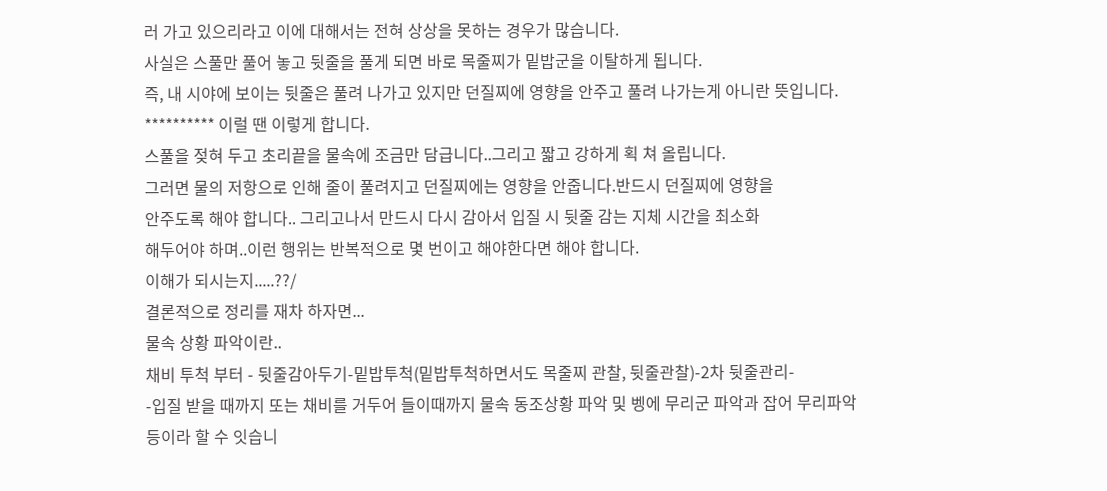러 가고 있으리라고 이에 대해서는 전혀 상상을 못하는 경우가 많습니다.
사실은 스풀만 풀어 놓고 뒷줄을 풀게 되면 바로 목줄찌가 밑밥군을 이탈하게 됩니다.
즉, 내 시야에 보이는 뒷줄은 풀려 나가고 있지만 던질찌에 영향을 안주고 풀려 나가는게 아니란 뜻입니다.
********** 이럴 땐 이렇게 합니다.
스풀을 젖혀 두고 초리끝을 물속에 조금만 담급니다..그리고 짧고 강하게 획 쳐 올립니다.
그러면 물의 저항으로 인해 줄이 풀려지고 던질찌에는 영향을 안줍니다.반드시 던질찌에 영향을
안주도록 해야 합니다.. 그리고나서 만드시 다시 감아서 입질 시 뒷줄 감는 지체 시간을 최소화
해두어야 하며..이런 행위는 반복적으로 몇 번이고 해야한다면 해야 합니다.
이해가 되시는지.....??/
결론적으로 정리를 재차 하자면...
물속 상황 파악이란..
채비 투척 부터 - 뒷줄감아두기-밑밥투척(밑밥투척하면서도 목줄찌 관찰, 뒷줄관찰)-2차 뒷줄관리-
-입질 받을 때까지 또는 채비를 거두어 들이때까지 물속 동조상황 파악 및 벵에 무리군 파악과 잡어 무리파악
등이라 할 수 잇습니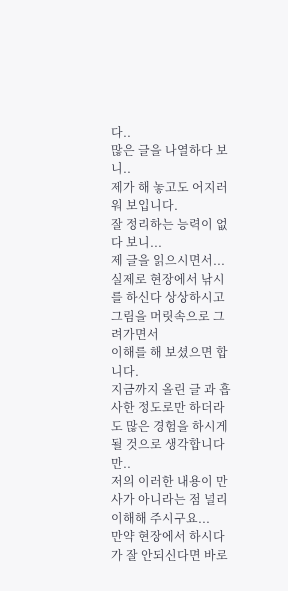다..
많은 글을 나열하다 보니..
제가 해 놓고도 어지러워 보입니다.
잘 정리하는 능력이 없다 보니...
제 글을 읽으시면서...실제로 현장에서 낚시를 하신다 상상하시고 그림을 머릿속으로 그려가면서
이해를 해 보셨으면 합니다.
지금까지 올린 글 과 흡사한 정도로만 하더라도 많은 경험을 하시게 될 것으로 생각합니다만..
저의 이러한 내용이 만사가 아니라는 점 널리 이해해 주시구요...
만약 현장에서 하시다가 잘 안되신다면 바로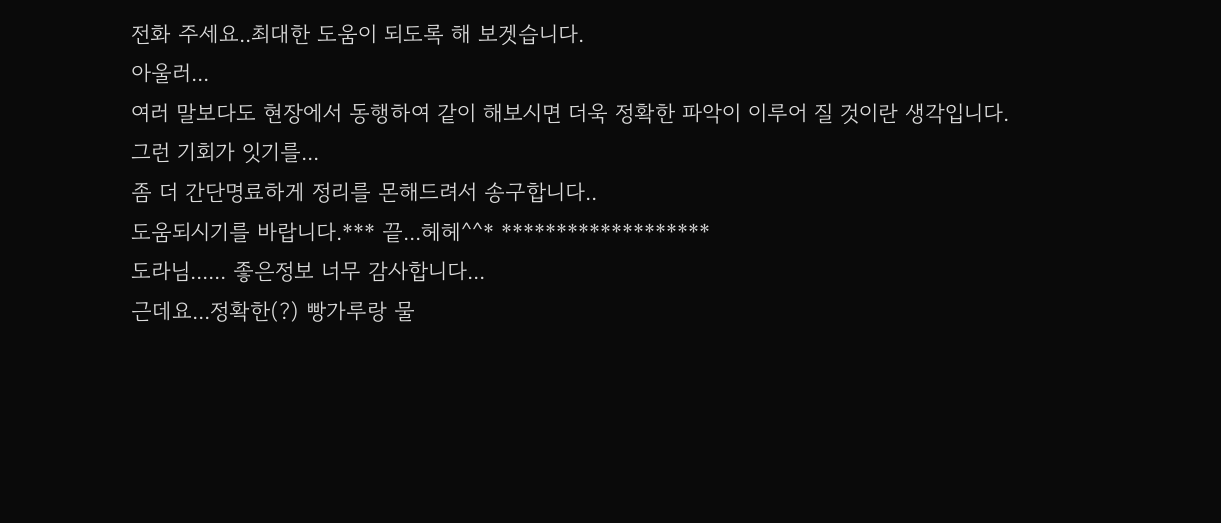전화 주세요..최대한 도움이 되도록 해 보겟습니다.
아울러...
여러 말보다도 현장에서 동행하여 같이 해보시면 더욱 정확한 파악이 이루어 질 것이란 생각입니다.
그런 기회가 잇기를...
좀 더 간단명료하게 정리를 몬해드려서 송구합니다..
도움되시기를 바랍니다.*** 끝...헤헤^^* *******************
도라님...... 좋은정보 너무 감사합니다...
근데요...정확한(?) 빵가루랑 물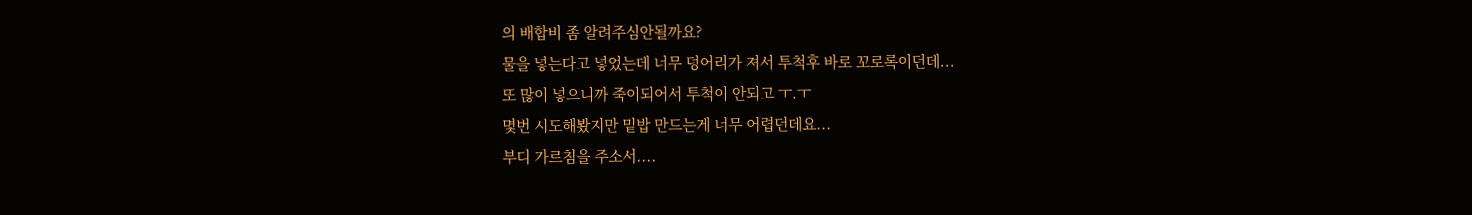의 배합비 좀 알려주심안될까요?
물을 넣는다고 넣었는데 너무 덩어리가 져서 투척후 바로 꼬로록이던데...
또 많이 넣으니까 죽이되어서 투척이 안되고 ㅜ.ㅜ
몇번 시도해봤지만 밑밥 만드는게 너무 어렵던데요...
부디 가르침을 주소서....